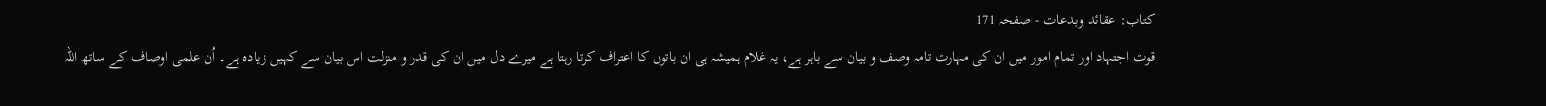کتاب: عقائد وبدعات - صفحہ 171
قوت اجتہاد اور تمام امور میں ان کی مہارت تامہ وصف و بیان سے باہر ہے، یہ غلام ہمیشہ ہی ان باتوں کا اعتراف کرتا رہتا ہے میرے دل میں ان کی قدر و منزلت اس بیان سے کہیں زیادہ ہے۔ اُن علمی اوصاف کے ساتھ اللہ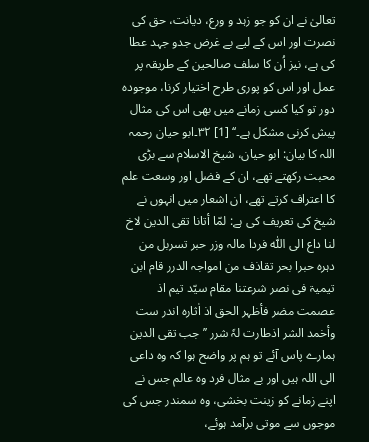تعالیٰ نے ان کو جو زہد و ورع، دیانت، حق کی نصرت اور اس کے لیے بے غرض جدو جہد عطا کی ہے، نیز اُن کا سلف صالحین کے طریقہ پر عمل اور اس کو پوری طرح اختیار کرنا، موجودہ دور تو کیا کسی زمانے میں بھی اس کی مثال پیش کرنی مشکل ہے۔‘‘ [1] ۳۲۔ابو حیان رحمہ اللہ کا بیان: ابو حیان، شیخ الاسلام سے بڑی محبت رکھتے تھے، ان کے فضل اور وسعت علم کا اعتراف کرتے تھے، ان اشعار میں انہوں نے شیخ کی تعریف کی ہے: لمّا أتانا تقی الدین لاخ لنا داع الی اللّٰہ فردا مالہ وزر حبر تسربل من دہرہ حبرا بحر تقاذف من امواجہ الدرر قام ابن تیمیۃ فی نصر شرعتنا مقام سیّد تیم اذ عصمت مضر فأظہر الحق اذ اٰثارہ اندر ست وأخمد الشر اذطارت لہٗ شرر ’’جب تقی الدین ہمارے پاس آئے تو ہم پر واضح ہوا کہ وہ داعی الی اللہ ہیں اور بے مثال فرد وہ عالم جس نے اپنے زمانے کو زینت بخشی، وہ سمندر جس کی موجوں سے موتی برآمد ہوئے،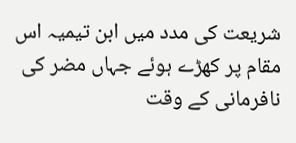شریعت کی مدد میں ابن تیمیہ اس مقام پر کھڑے ہوئے جہاں مضر کی نافرمانی کے وقت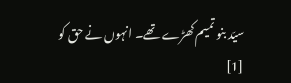سیّد بنو تمیم کھڑے تھے۔ انہوں نے حق کو
[1]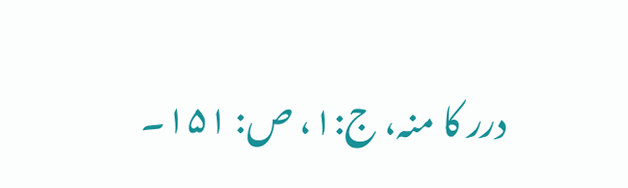درر کا منہ، ج:۱، ص: ۱۵۱۔